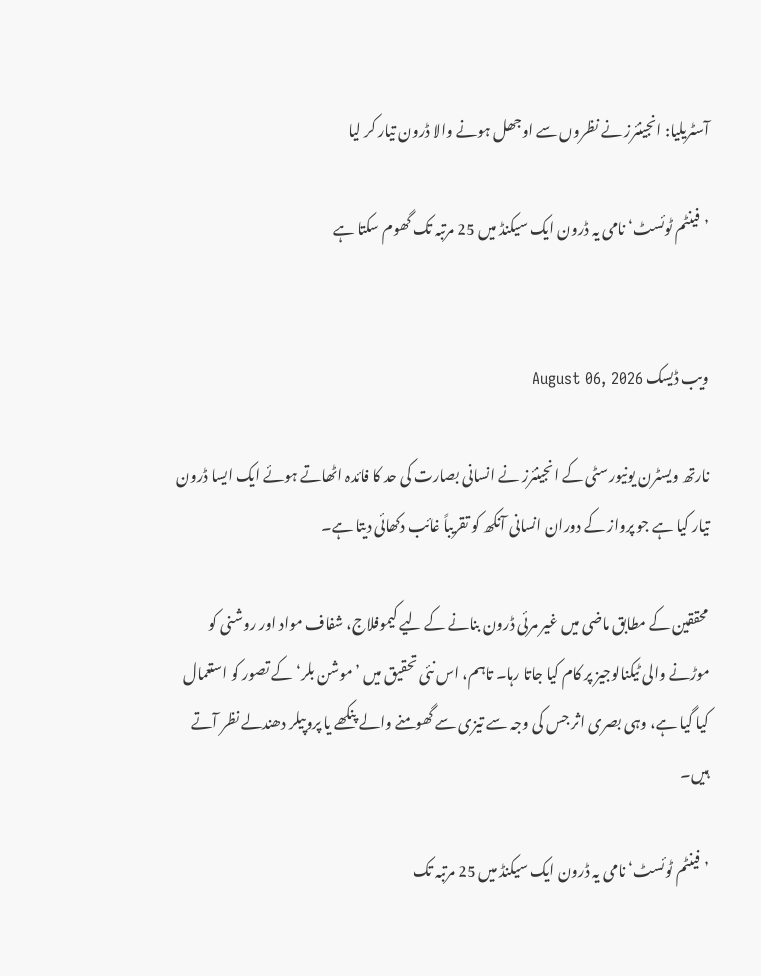آسٹریلیا: انجینئرز نے نظروں سے اوجھل ہونے والا ڈرون تیار کر لیا

’فینٹم ٹوئسٹ‘ نامی یہ ڈرون ایک سیکنڈ میں 25 مرتبہ تک گھوم سکتا ہے


ویب ڈیسک August 06, 2026

نارتھ ویسٹرن یونیورسٹی کے انجینئرز نے انسانی بصارت کی حد کا فائدہ اٹھاتے ہوئے ایک ایسا ڈرون تیار کیا ہے جو پرواز کے دوران انسانی آنکھ کو تقریباً غائب دکھائی دیتا ہے۔

محققین کے مطابق ماضی میں غیر مرئی ڈرون بنانے کے لیے کیموفلاج، شفاف مواد اور روشنی کو موڑنے والی ٹیکنالوجیز پر کام کیا جاتا رہا۔ تاہم، اس نئی تحقیق میں ’موشن بلر‘ کے تصور کو استعمال کیا گیا ہے، وہی بصری اثر جس کی وجہ سے تیزی سے گھومنے والے پنکھے یا پروپیلر دھندلے نظر آتے ہیں۔

’فینٹم ٹوئسٹ‘ نامی یہ ڈرون ایک سیکنڈ میں 25 مرتبہ تک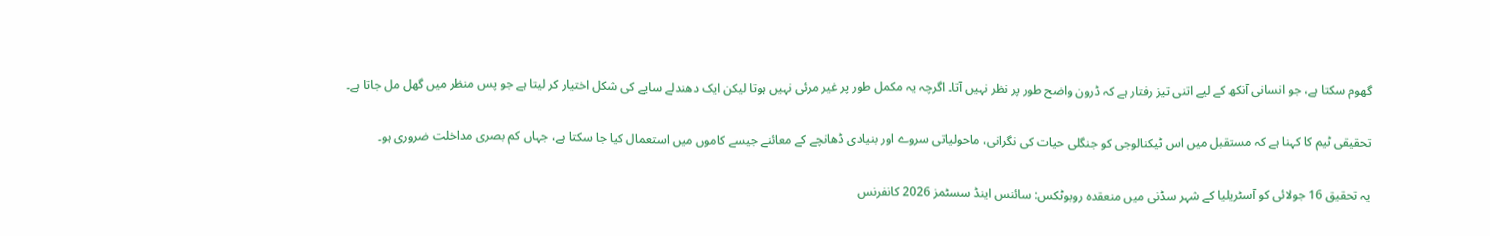گھوم سکتا ہے، جو انسانی آنکھ کے لیے اتنی تیز رفتار ہے کہ ڈرون واضح طور پر نظر نہیں آتا۔ اگرچہ یہ مکمل طور پر غیر مرئی نہیں ہوتا لیکن ایک دھندلے سایے کی شکل اختیار کر لیتا ہے جو پس منظر میں گھل مل جاتا ہے۔

تحقیقی ٹیم کا کہنا ہے کہ مستقبل میں اس ٹیکنالوجی کو جنگلی حیات کی نگرانی، ماحولیاتی سروے اور بنیادی ڈھانچے کے معائنے جیسے کاموں میں استعمال کیا جا سکتا ہے، جہاں کم بصری مداخلت ضروری ہو۔

یہ تحقیق 16 جولائی کو آسٹریلیا کے شہر سڈنی میں منعقدہ روبوٹکس: سائنس اینڈ سسٹمز 2026 کانفرنس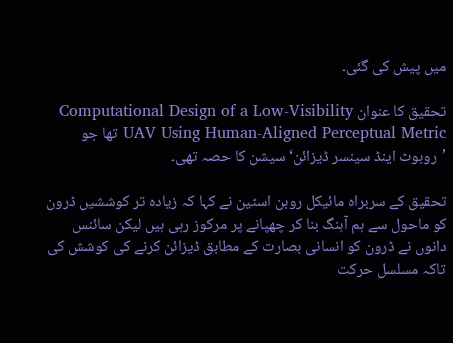میں پیش کی گئی۔

تحقیق کا عنوان Computational Design of a Low-Visibility UAV Using Human-Aligned Perceptual Metric تھا جو ’روبوٹ اینڈ سینسر ڈیزائن‘ سیشن کا حصہ تھی۔

تحقیق کے سربراہ مائیکل روبن اسٹین نے کہا کہ زیادہ تر کوششیں ڈرون کو ماحول سے ہم آہنگ بنا کر چھپانے پر مرکوز رہی ہیں لیکن سائنس دانوں نے ڈرون کو انسانی بصارت کے مطابق ڈیزائن کرنے کی کوشش کی تاکہ مسلسل حرکت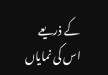کے ذریعے اس کی نمایاں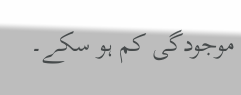موجودگی کم ہو سکے۔